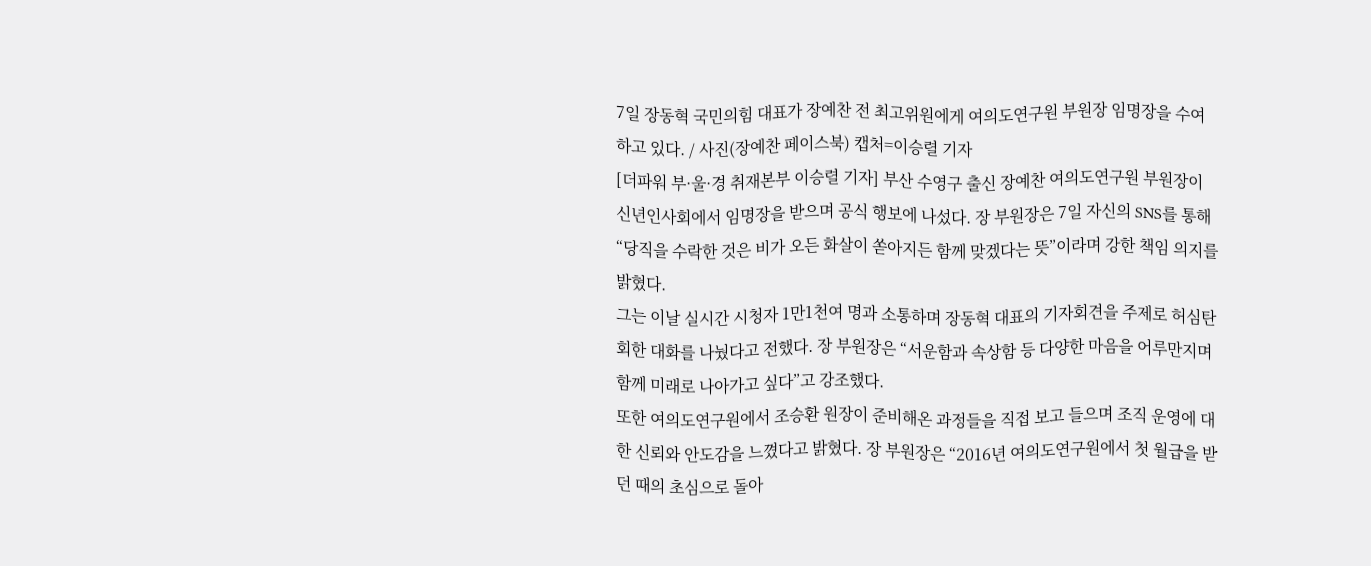7일 장동혁 국민의힘 대표가 장예찬 전 최고위원에게 여의도연구원 부원장 임명장을 수여하고 있다. / 사진(장예찬 페이스북) 캡처=이승렬 기자
[더파워 부·울·경 취재본부 이승렬 기자] 부산 수영구 출신 장예찬 여의도연구원 부원장이 신년인사회에서 임명장을 받으며 공식 행보에 나섰다. 장 부원장은 7일 자신의 SNS를 통해 “당직을 수락한 것은 비가 오든 화살이 쏟아지든 함께 맞겠다는 뜻”이라며 강한 책임 의지를 밝혔다.
그는 이날 실시간 시청자 1만1천여 명과 소통하며 장동혁 대표의 기자회견을 주제로 허심탄회한 대화를 나눴다고 전했다. 장 부원장은 “서운함과 속상함 등 다양한 마음을 어루만지며 함께 미래로 나아가고 싶다”고 강조했다.
또한 여의도연구원에서 조승환 원장이 준비해온 과정들을 직접 보고 들으며 조직 운영에 대한 신뢰와 안도감을 느꼈다고 밝혔다. 장 부원장은 “2016년 여의도연구원에서 첫 월급을 받던 때의 초심으로 돌아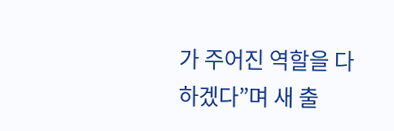가 주어진 역할을 다하겠다”며 새 출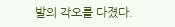발의 각오를 다졌다.